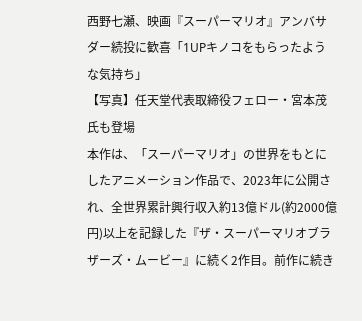西野七瀬、映画『スーパーマリオ』アンバサダー続投に歓喜「1UPキノコをもらったような気持ち」
【写真】任天堂代表取締役フェロー・宮本茂氏も登場
本作は、「スーパーマリオ」の世界をもとにしたアニメーション作品で、2023年に公開され、全世界累計興行収入約13億ドル(約2000億円)以上を記録した『ザ・スーパーマリオブラザーズ・ムービー』に続く2作目。前作に続き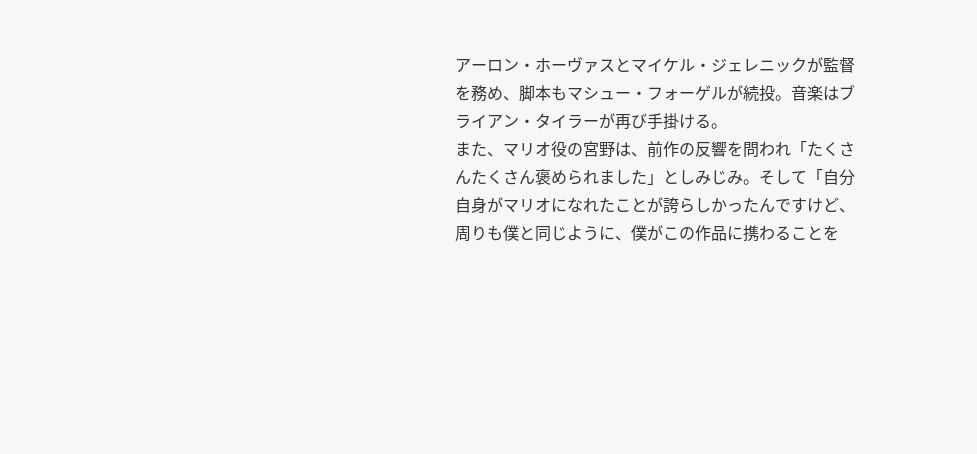アーロン・ホーヴァスとマイケル・ジェレニックが監督を務め、脚本もマシュー・フォーゲルが続投。音楽はブライアン・タイラーが再び手掛ける。
また、マリオ役の宮野は、前作の反響を問われ「たくさんたくさん褒められました」としみじみ。そして「自分自身がマリオになれたことが誇らしかったんですけど、周りも僕と同じように、僕がこの作品に携わることを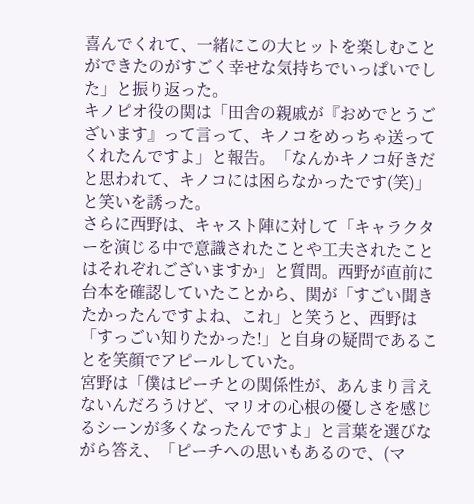喜んでくれて、一緒にこの大ヒットを楽しむことができたのがすごく幸せな気持ちでいっぱいでした」と振り返った。
キノピオ役の関は「田舎の親戚が『おめでとうございます』って言って、キノコをめっちゃ送ってくれたんですよ」と報告。「なんかキノコ好きだと思われて、キノコには困らなかったです(笑)」と笑いを誘った。
さらに西野は、キャスト陣に対して「キャラクターを演じる中で意識されたことや工夫されたことはそれぞれございますか」と質問。西野が直前に台本を確認していたことから、関が「すごい聞きたかったんですよね、これ」と笑うと、西野は「すっごい知りたかった!」と自身の疑問であることを笑顔でアピールしていた。
宮野は「僕はピーチとの関係性が、あんまり言えないんだろうけど、マリオの心根の優しさを感じるシーンが多くなったんですよ」と言葉を選びながら答え、「ピーチへの思いもあるので、(マ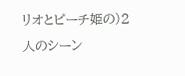リオとピーチ姫の)2人のシーン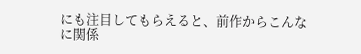にも注目してもらえると、前作からこんなに関係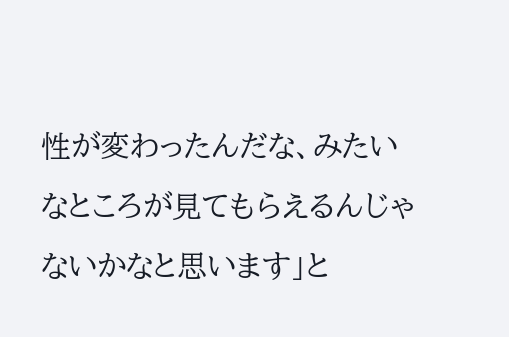性が変わったんだな、みたいなところが見てもらえるんじゃないかなと思います」と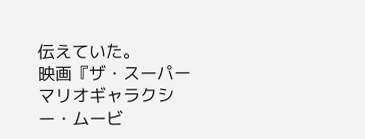伝えていた。
映画『ザ・スーパーマリオギャラクシー・ムービ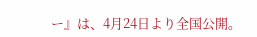ー』は、4月24日より全国公開。